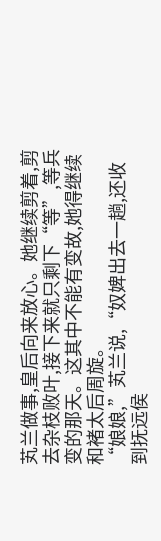芄兰做事,皇后向来放心。她继续剪着,剪去杂枝败叶,接下来就只剩下“等”,等兵变的那天。这其中不能有变故,她得继续和褚太后周旋。
“娘娘,”芄兰说,“奴婢出去一趟,还收到抚远侯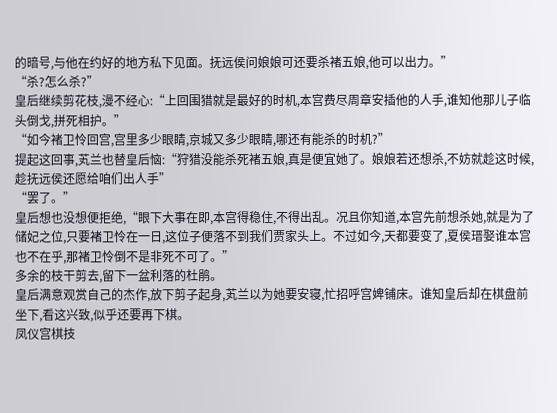的暗号,与他在约好的地方私下见面。抚远侯问娘娘可还要杀褚五娘,他可以出力。”
“杀?怎么杀?”
皇后继续剪花枝,漫不经心:“上回围猎就是最好的时机,本宫费尽周章安插他的人手,谁知他那儿子临头倒戈,拼死相护。”
“如今褚卫怜回宫,宫里多少眼睛,京城又多少眼睛,哪还有能杀的时机?”
提起这回事,芄兰也替皇后恼:“狩猎没能杀死褚五娘,真是便宜她了。娘娘若还想杀,不妨就趁这时候,趁抚远侯还愿给咱们出人手”
“罢了。”
皇后想也没想便拒绝,“眼下大事在即,本宫得稳住,不得出乱。况且你知道,本宫先前想杀她,就是为了储妃之位,只要褚卫怜在一日,这位子便落不到我们贾家头上。不过如今,天都要变了,夏侯瑨娶谁本宫也不在乎,那褚卫怜倒不是非死不可了。”
多余的枝干剪去,留下一盆利落的杜鹃。
皇后满意观赏自己的杰作,放下剪子起身,芄兰以为她要安寝,忙招呼宫婢铺床。谁知皇后却在棋盘前坐下,看这兴致,似乎还要再下棋。
凤仪宫棋技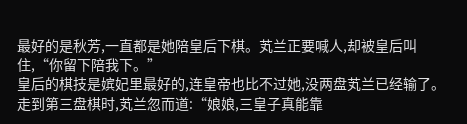最好的是秋芳,一直都是她陪皇后下棋。芄兰正要喊人,却被皇后叫住,“你留下陪我下。”
皇后的棋技是嫔妃里最好的,连皇帝也比不过她,没两盘芄兰已经输了。
走到第三盘棋时,芄兰忽而道:“娘娘,三皇子真能靠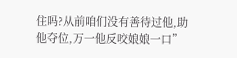住吗?从前咱们没有善待过他,助他夺位,万一他反咬娘娘一口”